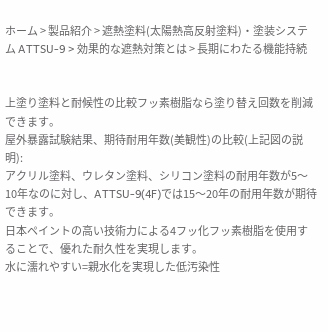ホーム > 製品紹介 > 遮熱塗料(太陽熱高反射塗料)・塗装システム ATTSU-9 > 効果的な遮熱対策とは > 長期にわたる機能持続


上塗り塗料と耐候性の比較フッ素樹脂なら塗り替え回数を削減できます。
屋外暴露試験結果、期待耐用年数(美観性)の比較(上記図の説明):
アクリル塗料、ウレタン塗料、シリコン塗料の耐用年数が5〜10年なのに対し、ATTSU-9(4F)では15〜20年の耐用年数が期待できます。
日本ペイントの高い技術力による4フッ化フッ素樹脂を使用することで、優れた耐久性を実現します。
水に濡れやすい=親水化を実現した低汚染性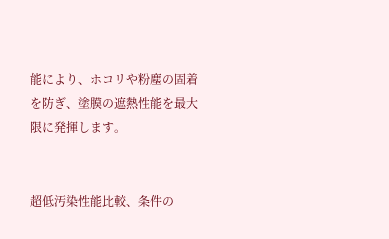能により、ホコリや粉塵の固着を防ぎ、塗膜の遮熱性能を最大限に発揮します。


超低汚染性能比較、条件の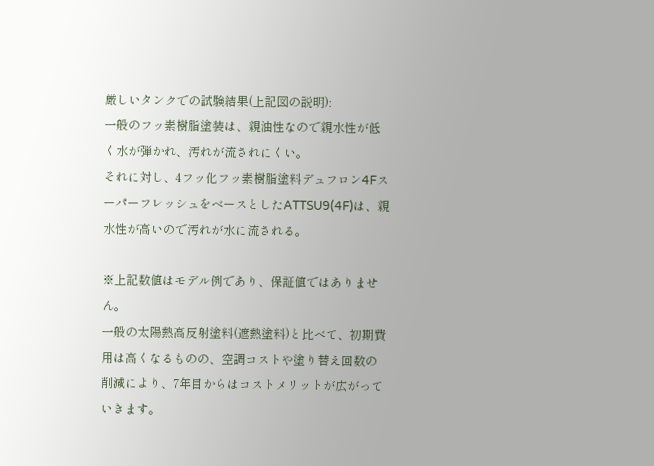厳しいタンクでの試験結果(上記図の説明):
一般のフッ素樹脂塗装は、親油性なので親水性が低く水が弾かれ、汚れが流されにくい。
それに対し、4フッ化フッ素樹脂塗料デュフロン4FスーパーフレッシュをベースとしたATTSU9(4F)は、親水性が高いので汚れが水に流される。

※上記数値はモデル例であり、保証値ではありません。
一般の太陽熱高反射塗料(遮熱塗料)と比べて、初期費用は高くなるものの、空調コストや塗り替え回数の削減により、7年目からはコストメリットが広がっていきます。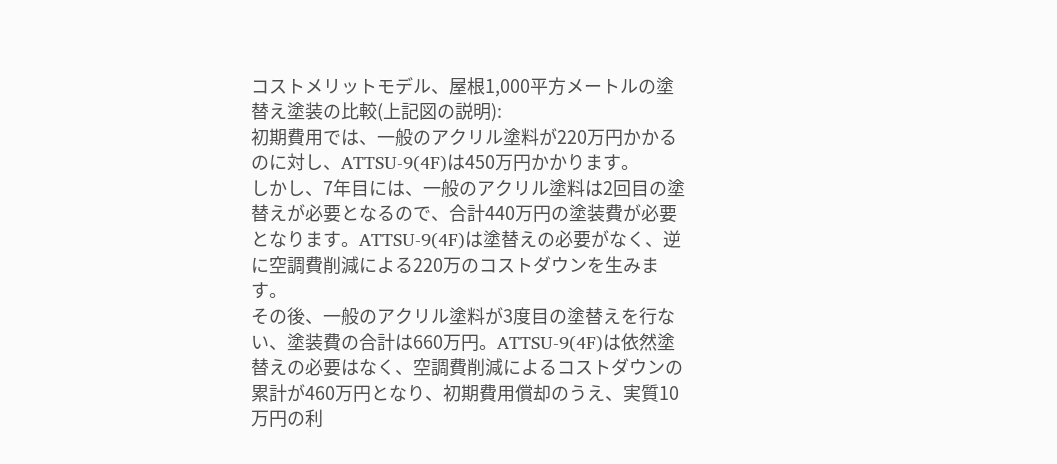コストメリットモデル、屋根1,000平方メートルの塗替え塗装の比較(上記図の説明):
初期費用では、一般のアクリル塗料が220万円かかるのに対し、ATTSU-9(4F)は450万円かかります。
しかし、7年目には、一般のアクリル塗料は2回目の塗替えが必要となるので、合計440万円の塗装費が必要となります。ATTSU-9(4F)は塗替えの必要がなく、逆に空調費削減による220万のコストダウンを生みます。
その後、一般のアクリル塗料が3度目の塗替えを行ない、塗装費の合計は660万円。ATTSU-9(4F)は依然塗替えの必要はなく、空調費削減によるコストダウンの累計が460万円となり、初期費用償却のうえ、実質10万円の利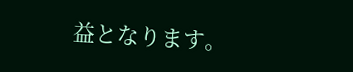益となります。